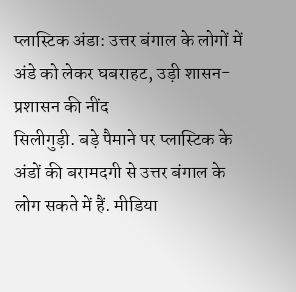प्लास्टिक अंडा: उत्तर बंगाल के लोगों में अंडे को लेकर घबराहट, उड़ी शासन-प्रशासन की नींद
सिलीगुड़ी. बड़े पैमाने पर प्लास्टिक के अंडों की बरामदगी से उत्तर बंगाल के लोग सकते में हैं. मीडिया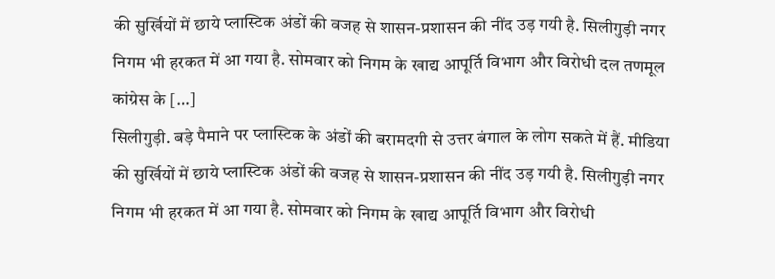की सुर्खियों में छाये प्लास्टिक अंडों की वजह से शासन-प्रशासन की नींद उड़ गयी है. सिलीगुड़ी नगर निगम भी हरकत में आ गया है. सोमवार को निगम के खाद्य आपूर्ति विभाग और विरोधी दल तणमूल कांग्रेस के […]
सिलीगुड़ी. बड़े पैमाने पर प्लास्टिक के अंडों की बरामदगी से उत्तर बंगाल के लोग सकते में हैं. मीडिया की सुर्खियों में छाये प्लास्टिक अंडों की वजह से शासन-प्रशासन की नींद उड़ गयी है. सिलीगुड़ी नगर निगम भी हरकत में आ गया है. सोमवार को निगम के खाद्य आपूर्ति विभाग और विरोधी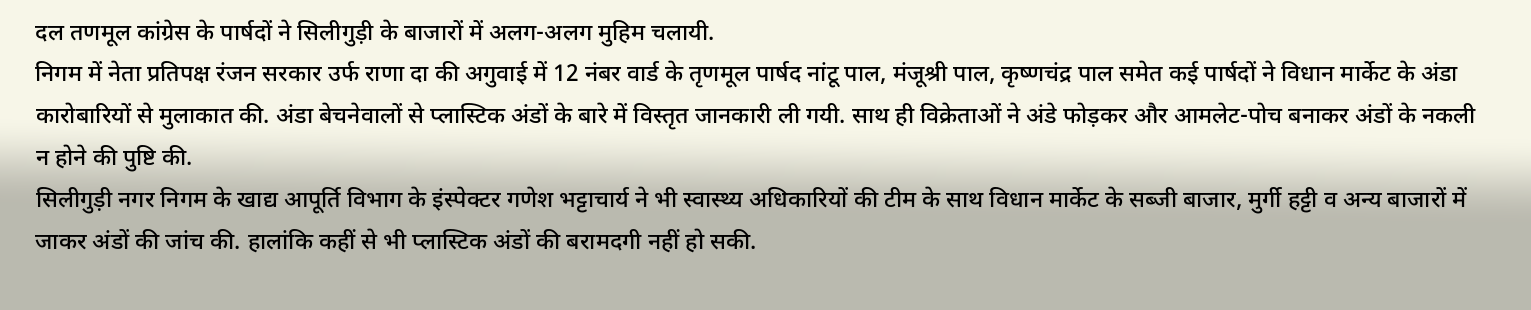दल तणमूल कांग्रेस के पार्षदों ने सिलीगुड़ी के बाजारों में अलग-अलग मुहिम चलायी.
निगम में नेता प्रतिपक्ष रंजन सरकार उर्फ राणा दा की अगुवाई में 12 नंबर वार्ड के तृणमूल पार्षद नांटू पाल, मंजूश्री पाल, कृष्णचंद्र पाल समेत कई पार्षदों ने विधान मार्केट के अंडा कारोबारियों से मुलाकात की. अंडा बेचनेवालों से प्लास्टिक अंडों के बारे में विस्तृत जानकारी ली गयी. साथ ही विक्रेताओं ने अंडे फोड़कर और आमलेट-पोच बनाकर अंडों के नकली न होने की पुष्टि की.
सिलीगुड़ी नगर निगम के खाद्य आपूर्ति विभाग के इंस्पेक्टर गणेश भट्टाचार्य ने भी स्वास्थ्य अधिकारियों की टीम के साथ विधान मार्केट के सब्जी बाजार, मुर्गी हट्टी व अन्य बाजारों में जाकर अंडों की जांच की. हालांकि कहीं से भी प्लास्टिक अंडों की बरामदगी नहीं हो सकी.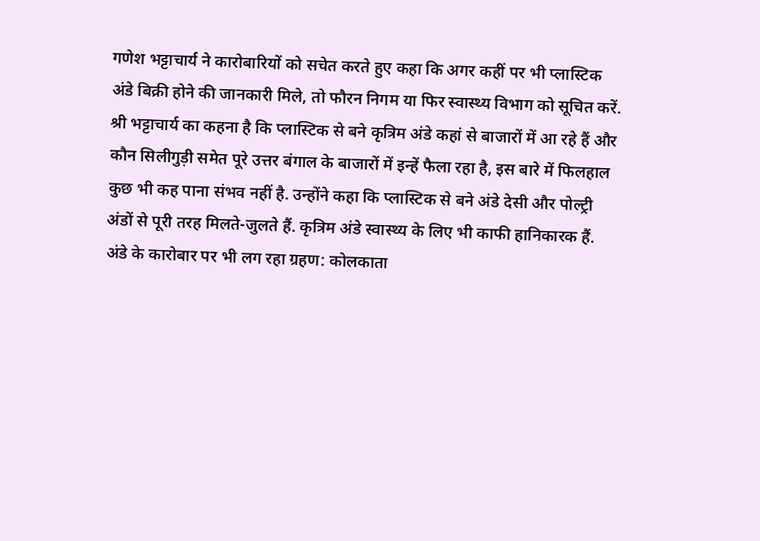गणेश भट्टाचार्य ने कारोबारियों को सचेत करते हुए कहा कि अगर कहीं पर भी प्लास्टिक अंडे बिक्री होने की जानकारी मिले, तो फौरन निगम या फिर स्वास्थ्य विभाग को सूचित करें. श्री भट्टाचार्य का कहना है कि प्लास्टिक से बने कृत्रिम अंडे कहां से बाजारों में आ रहे हैं और कौन सिलीगुड़ी समेत पूरे उत्तर बंगाल के बाजारों में इन्हें फैला रहा है, इस बारे में फिलहाल कुछ भी कह पाना संभव नहीं है. उन्होंने कहा कि प्लास्टिक से बने अंडे देसी और पोल्ट्री अंडों से पूरी तरह मिलते-जुलते हैं. कृत्रिम अंडे स्वास्थ्य के लिए भी काफी हानिकारक हैं.
अंडे के कारोबार पर भी लग रहा ग्रहण: कोलकाता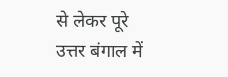से लेकर पूरे उत्तर बंगाल में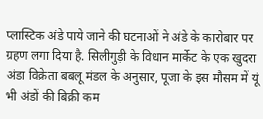प्लास्टिक अंडे पाये जाने की घटनाओं ने अंडे के कारोबार पर ग्रहण लगा दिया है. सिलीगुड़ी के विधान मार्केट के एक खुदरा अंडा विक्रेता बबलू मंडल के अनुसार, पूजा के इस मौसम में यूं भी अंडों की बिक्री कम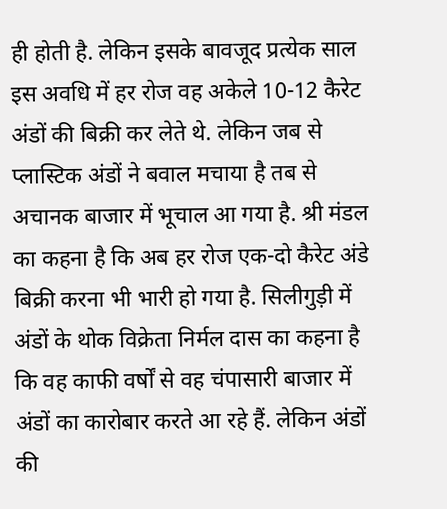ही होती है. लेकिन इसके बावजूद प्रत्येक साल इस अवधि में हर रोज वह अकेले 10-12 कैरेट अंडों की बिक्री कर लेते थे. लेकिन जब से प्लास्टिक अंडों ने बवाल मचाया है तब से अचानक बाजार में भूचाल आ गया है. श्री मंडल का कहना है कि अब हर रोज एक-दो कैरेट अंडे बिक्री करना भी भारी हो गया है. सिलीगुड़ी में अंडों के थोक विक्रेता निर्मल दास का कहना है कि वह काफी वर्षों से वह चंपासारी बाजार में अंडों का कारोबार करते आ रहे हैं. लेकिन अंडों की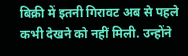बिक्री में इतनी गिरावट अब से पहले कभी देखने को नहीं मिली. उन्होंने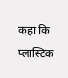कहा कि प्लास्टिक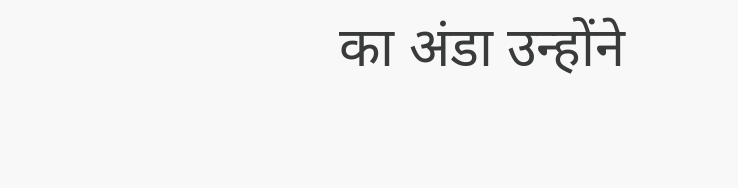का अंडा उन्होंने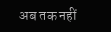अब तक नहीं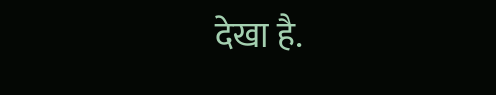देखा है.